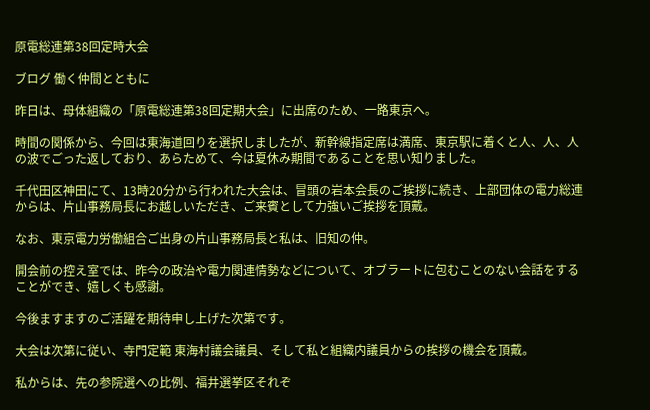原電総連第38回定時大会

ブログ 働く仲間とともに

昨日は、母体組織の「原電総連第38回定期大会」に出席のため、一路東京へ。

時間の関係から、今回は東海道回りを選択しましたが、新幹線指定席は満席、東京駅に着くと人、人、人の波でごった返しており、あらためて、今は夏休み期間であることを思い知りました。

千代田区神田にて、13時20分から行われた大会は、冒頭の岩本会長のご挨拶に続き、上部団体の電力総連からは、片山事務局長にお越しいただき、ご来賓として力強いご挨拶を頂戴。

なお、東京電力労働組合ご出身の片山事務局長と私は、旧知の仲。

開会前の控え室では、昨今の政治や電力関連情勢などについて、オブラートに包むことのない会話をすることができ、嬉しくも感謝。

今後ますますのご活躍を期待申し上げた次第です。

大会は次第に従い、寺門定範 東海村議会議員、そして私と組織内議員からの挨拶の機会を頂戴。

私からは、先の参院選への比例、福井選挙区それぞ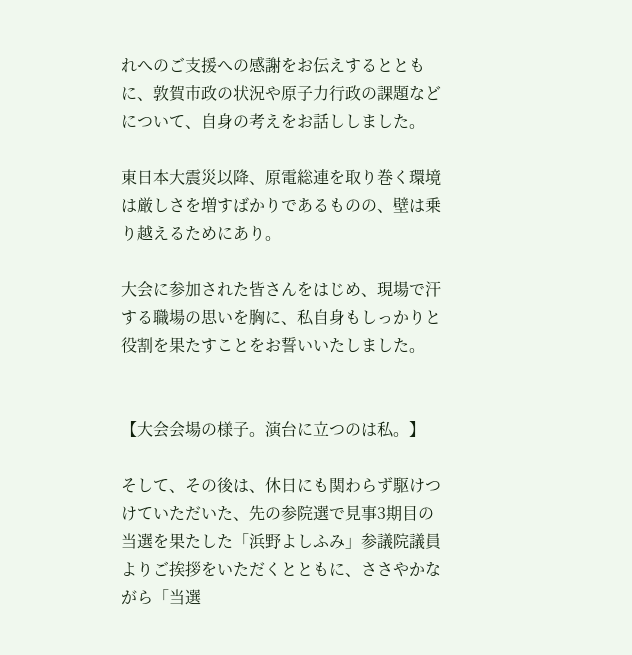れへのご支援への感謝をお伝えするとともに、敦賀市政の状況や原子力行政の課題などについて、自身の考えをお話ししました。

東日本大震災以降、原電総連を取り巻く環境は厳しさを増すばかりであるものの、壁は乗り越えるためにあり。

大会に参加された皆さんをはじめ、現場で汗する職場の思いを胸に、私自身もしっかりと役割を果たすことをお誓いいたしました。


【大会会場の様子。演台に立つのは私。】

そして、その後は、休日にも関わらず駆けつけていただいた、先の参院選で見事3期目の当選を果たした「浜野よしふみ」参議院議員よりご挨拶をいただくとともに、ささやかながら「当選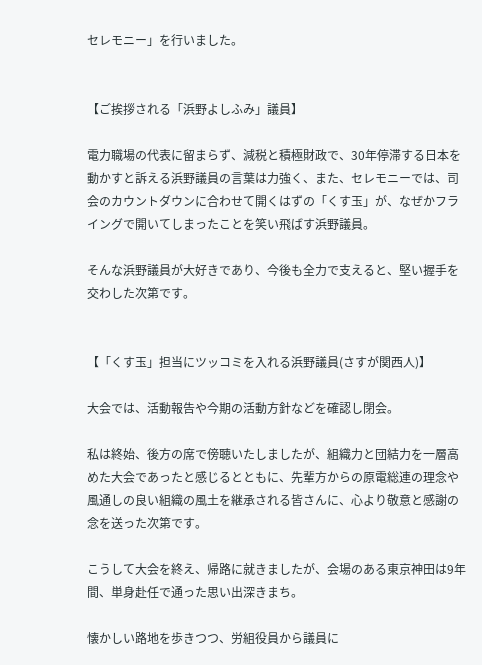セレモニー」を行いました。


【ご挨拶される「浜野よしふみ」議員】

電力職場の代表に留まらず、減税と積極財政で、30年停滞する日本を動かすと訴える浜野議員の言葉は力強く、また、セレモニーでは、司会のカウントダウンに合わせて開くはずの「くす玉」が、なぜかフライングで開いてしまったことを笑い飛ばす浜野議員。

そんな浜野議員が大好きであり、今後も全力で支えると、堅い握手を交わした次第です。


【「くす玉」担当にツッコミを入れる浜野議員(さすが関西人)】

大会では、活動報告や今期の活動方針などを確認し閉会。

私は終始、後方の席で傍聴いたしましたが、組織力と団結力を一層高めた大会であったと感じるとともに、先輩方からの原電総連の理念や風通しの良い組織の風土を継承される皆さんに、心より敬意と感謝の念を送った次第です。

こうして大会を終え、帰路に就きましたが、会場のある東京神田は9年間、単身赴任で通った思い出深きまち。

懐かしい路地を歩きつつ、労組役員から議員に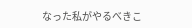なった私がやるべきこ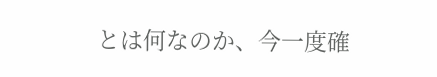とは何なのか、今一度確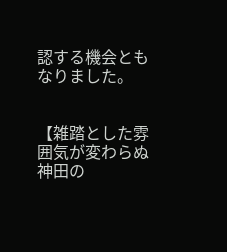認する機会ともなりました。


【雑踏とした雰囲気が変わらぬ神田の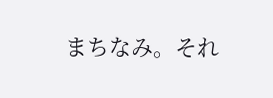まちなみ。それ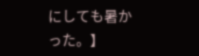にしても暑かった。】